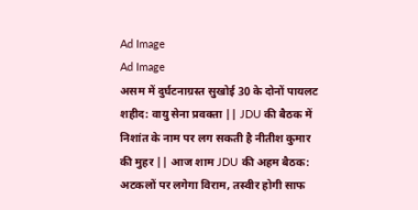Ad Image
Ad Image
असम में दुर्घटनाग्रस्त सुखोई 30 के दोनों पायलट शहीद: वायु सेना प्रवक्ता || JDU की बैठक में निशांत के नाम पर लग सकती है नीतीश कुमार की मुहर || आज शाम JDU की अहम बैठक: अटकलों पर लगेगा विराम, तस्वीर होगी साफ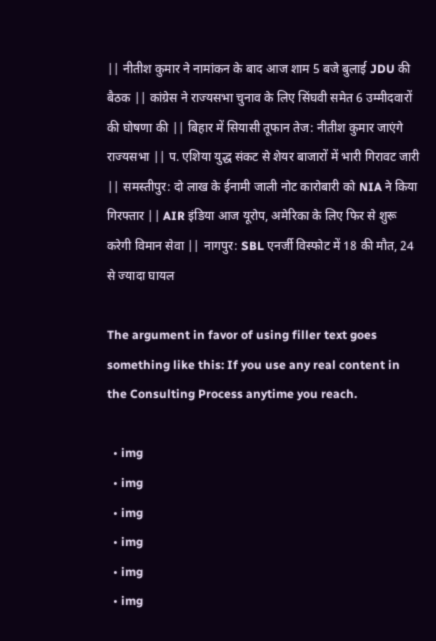|| नीतीश कुमार ने नामांकन के बाद आज शाम 5 बजे बुलाई JDU की बैठक || कांग्रेस ने राज्यसभा चुनाव के लिए सिंघवी समेत 6 उम्मीदवारों की घोषणा की || बिहार में सियासी तूफान तेज: नीतीश कुमार जाएंगे राज्यसभा || प. एशिया युद्ध संकट से शेयर बाजारों में भारी गिरावट जारी || समस्तीपुर: दो लाख के ईनामी जाली नोट कारोबारी को NIA ने किया गिरफ्तार || AIR इंडिया आज यूरोप, अमेरिका के लिए फिर से शुरू करेगी विमान सेवा || नागपुर: SBL एनर्जी विस्फोट में 18 की मौत, 24 से ज्यादा घायल

The argument in favor of using filler text goes something like this: If you use any real content in the Consulting Process anytime you reach.

  • img
  • img
  • img
  • img
  • img
  • img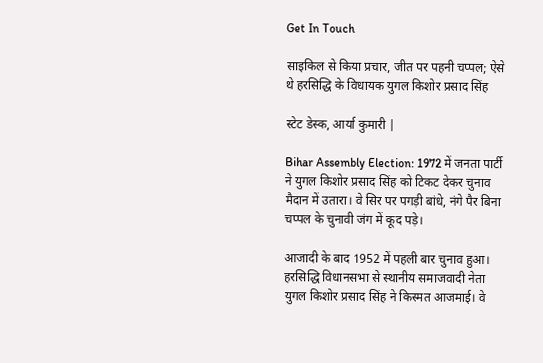Get In Touch

साइकिल से किया प्रचार, जीत पर पहनी चप्पल; ऐसे थे हरसिद्धि के विधायक युगल किशोर प्रसाद सिंह

स्टेट डेस्क, आर्या कुमारी |

Bihar Assembly Election: 1972 में जनता पार्टी ने युगल किशोर प्रसाद सिंह को टिकट देकर चुनाव मैदान में उतारा। वे सिर पर पगड़ी बांधे, नंगे पैर बिना चप्पल के चुनावी जंग में कूद पड़े।

आजादी के बाद 1952 में पहली बार चुनाव हुआ। हरसिद्धि विधानसभा से स्थानीय समाजवादी नेता युगल किशोर प्रसाद सिंह ने किस्मत आजमाई। वे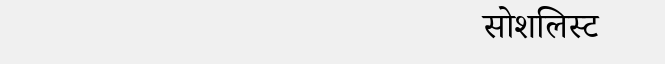सोशलिस्ट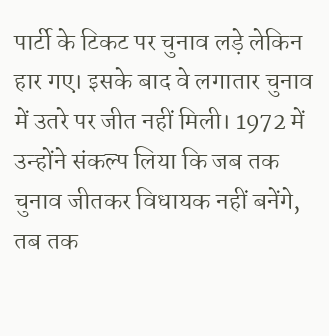पार्टी के टिकट पर चुनाव लड़े लेकिन हार गए। इसके बाद वे लगातार चुनाव में उतरे पर जीत नहीं मिली। 1972 में उन्होंने संकल्प लिया कि जब तक चुनाव जीतकर विधायक नहीं बनेंगे, तब तक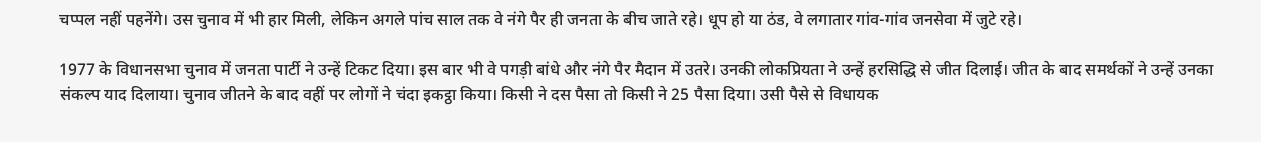चप्पल नहीं पहनेंगे। उस चुनाव में भी हार मिली, लेकिन अगले पांच साल तक वे नंगे पैर ही जनता के बीच जाते रहे। धूप हो या ठंड, वे लगातार गांव-गांव जनसेवा में जुटे रहे।

1977 के विधानसभा चुनाव में जनता पार्टी ने उन्हें टिकट दिया। इस बार भी वे पगड़ी बांधे और नंगे पैर मैदान में उतरे। उनकी लोकप्रियता ने उन्हें हरसिद्धि से जीत दिलाई। जीत के बाद समर्थकों ने उन्हें उनका संकल्प याद दिलाया। चुनाव जीतने के बाद वहीं पर लोगों ने चंदा इकट्ठा किया। किसी ने दस पैसा तो किसी ने 25 पैसा दिया। उसी पैसे से विधायक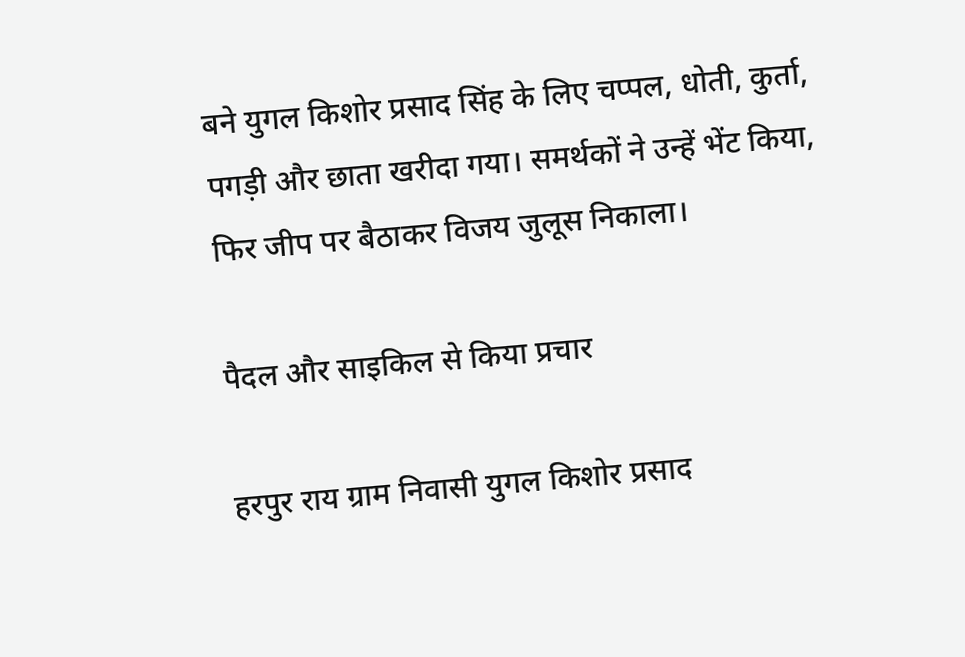बने युगल किशोर प्रसाद सिंह के लिए चप्पल, धोती, कुर्ता, पगड़ी और छाता खरीदा गया। समर्थकों ने उन्हें भेंट किया, फिर जीप पर बैठाकर विजय जुलूस निकाला।

पैदल और साइकिल से किया प्रचार

हरपुर राय ग्राम निवासी युगल किशोर प्रसाद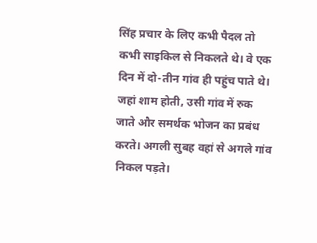सिंह प्रचार के लिए कभी पैदल तो कभी साइकिल से निकलते थे। वे एक दिन में दो-तीन गांव ही पहुंच पाते थे। जहां शाम होती, उसी गांव में रुक जाते और समर्थक भोजन का प्रबंध करते। अगली सुबह वहां से अगले गांव निकल पड़ते।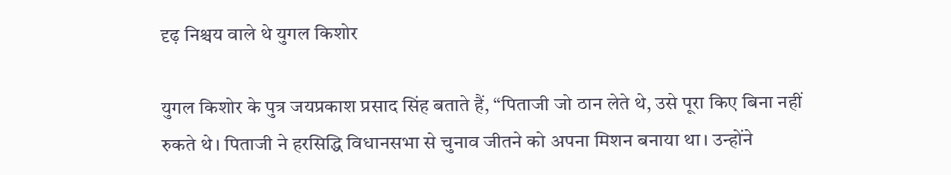दृढ़ निश्चय वाले थे युगल किशोर

युगल किशोर के पुत्र जयप्रकाश प्रसाद सिंह बताते हैं, “पिताजी जो ठान लेते थे, उसे पूरा किए बिना नहीं रुकते थे। पिताजी ने हरसिद्धि विधानसभा से चुनाव जीतने को अपना मिशन बनाया था। उन्होंने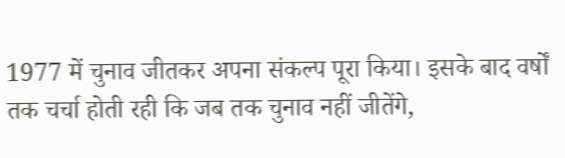1977 में चुनाव जीतकर अपना संकल्प पूरा किया। इसके बाद वर्षों तक चर्चा होती रही कि जब तक चुनाव नहीं जीतेंगे,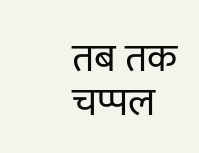तब तक चप्पल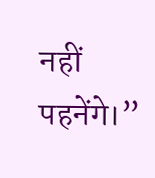नहीं पहनेंगे।”